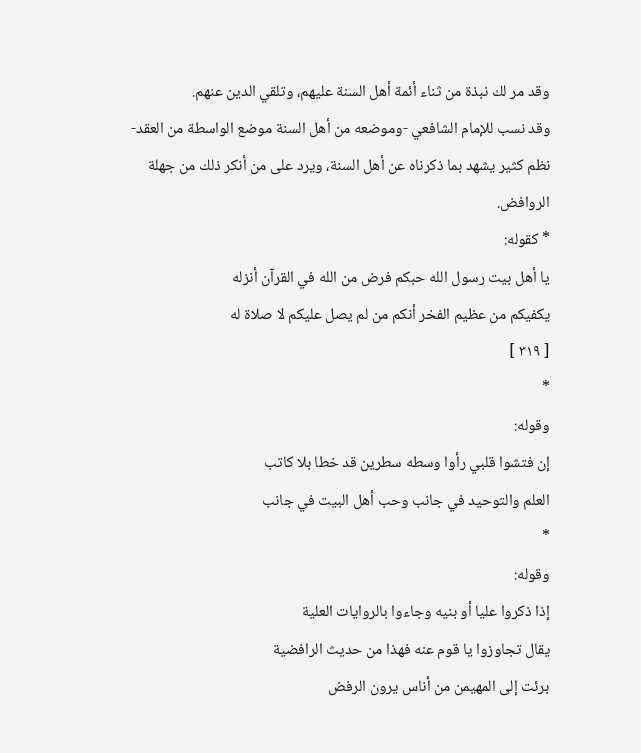وقد مر لك نبذة من ثناء أئمة أهل السنة عليهم، وتلقي الدين عنهم.
وقد نسب للإمام الشافعي -وموضعه من أهل السنة موضع الواسطة من العقد- نظم كثير يشهد بما ذكرناه عن أهل السنة، ويرد على من أنكر ذلك من جهلة الروافض.
* كقوله:
يا أهل بيت رسول الله حبكم فرض من الله في القرآن أنزله
يكفيكم من عظيم الفخر أنكم من لم يصل عليكم لا صلاة له
[ ٣١٩ ]
*
وقوله:
إن فتشوا قلبي رأوا وسطه سطرين قد خطا بلا كاتب
العلم والتوحيد في جانب وحب أهل البيت في جانب
*
وقوله:
إذا ذكروا عليا أو بنيه وجاءوا بالروايات العلية
يقال تجاوزوا يا قوم عنه فهذا من حديث الرافضية
برئت إلى المهيمن من أناس يرون الرفض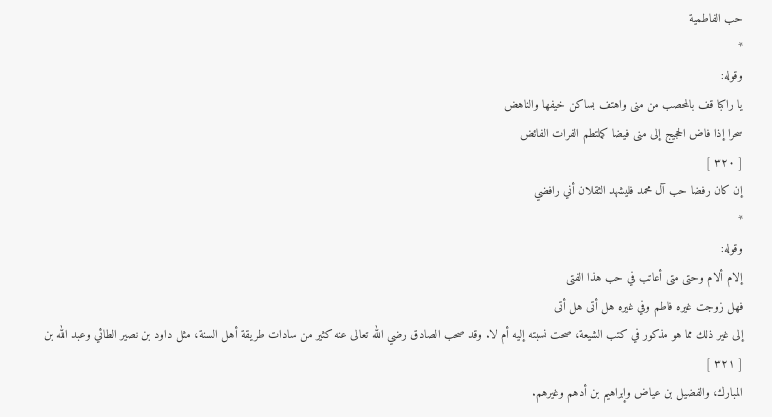حب الفاطمية
*
وقوله:
يا راكبا قف بالمحصب من منى واهتف بساكن خيفها والناهض
سحرا إذا فاض الحجيج إلى منى فيضا كملتطم الفرات الفائض
[ ٣٢٠ ]
إن كان رفضا حب آل محمد فليشهد الثقلان أني رافضي
*
وقوله:
إلام ألام وحتى متى أعاتب في حب هذا الفتى
فهل زوجت غيره فاطم وفي غيره هل أتى هل أتى
إلى غير ذلك مما هو مذكور في كتب الشيعة، صحت نسبته إليه أم لا. وقد صحب الصادق رضي الله تعالى عنه كثير من سادات طريقة أهل السنة، مثل داود بن نصير الطائي وعبد الله بن
[ ٣٢١ ]
المبارك، والفضيل بن عياض وإبراهيم بن أدهم وغيرهم.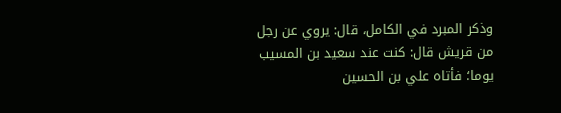وذكر المبرد في الكامل، قال: يروي عن رجل من قريش قال: كنت عند سعيد بن المسيب يوما؛ فأتاه علي بن الحسين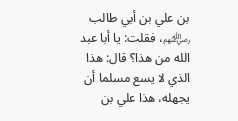بن علي بن أبي طالب ﵃، فقلت: يا أبا عبد الله من هذا؟ قال: هذا الذي لا يسع مسلما أن يجهله، هذا علي بن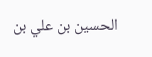الحسين بن علي بن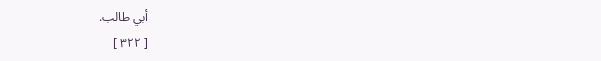أبي طالب.
[ ٣٢٢ ]